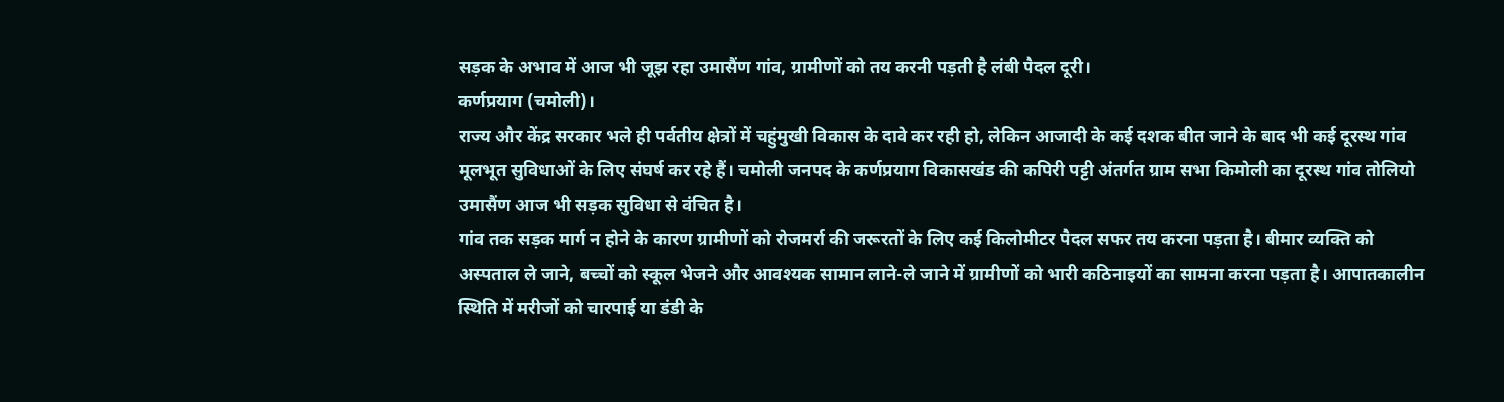सड़क के अभाव में आज भी जूझ रहा उमासैंण गांव, ग्रामीणों को तय करनी पड़ती है लंबी पैदल दूरी।
कर्णप्रयाग (चमोली)।
राज्य और केंद्र सरकार भले ही पर्वतीय क्षेत्रों में चहुंमुखी विकास के दावे कर रही हो, लेकिन आजादी के कई दशक बीत जाने के बाद भी कई दूरस्थ गांव मूलभूत सुविधाओं के लिए संघर्ष कर रहे हैं। चमोली जनपद के कर्णप्रयाग विकासखंड की कपिरी पट्टी अंतर्गत ग्राम सभा किमोली का दूरस्थ गांव तोलियो उमासैंण आज भी सड़क सुविधा से वंचित है।
गांव तक सड़क मार्ग न होने के कारण ग्रामीणों को रोजमर्रा की जरूरतों के लिए कई किलोमीटर पैदल सफर तय करना पड़ता है। बीमार व्यक्ति को अस्पताल ले जाने, बच्चों को स्कूल भेजने और आवश्यक सामान लाने-ले जाने में ग्रामीणों को भारी कठिनाइयों का सामना करना पड़ता है। आपातकालीन स्थिति में मरीजों को चारपाई या डंडी के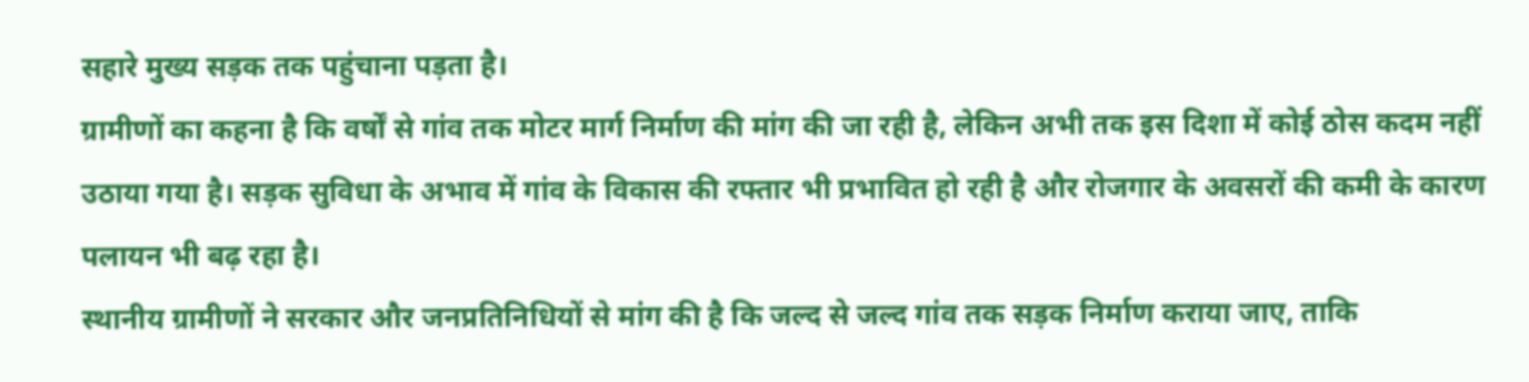सहारे मुख्य सड़क तक पहुंचाना पड़ता है।
ग्रामीणों का कहना है कि वर्षों से गांव तक मोटर मार्ग निर्माण की मांग की जा रही है, लेकिन अभी तक इस दिशा में कोई ठोस कदम नहीं उठाया गया है। सड़क सुविधा के अभाव में गांव के विकास की रफ्तार भी प्रभावित हो रही है और रोजगार के अवसरों की कमी के कारण पलायन भी बढ़ रहा है।
स्थानीय ग्रामीणों ने सरकार और जनप्रतिनिधियों से मांग की है कि जल्द से जल्द गांव तक सड़क निर्माण कराया जाए, ताकि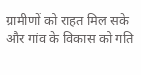ग्रामीणों को राहत मिल सके और गांव के विकास को गति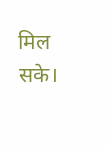मिल सके।